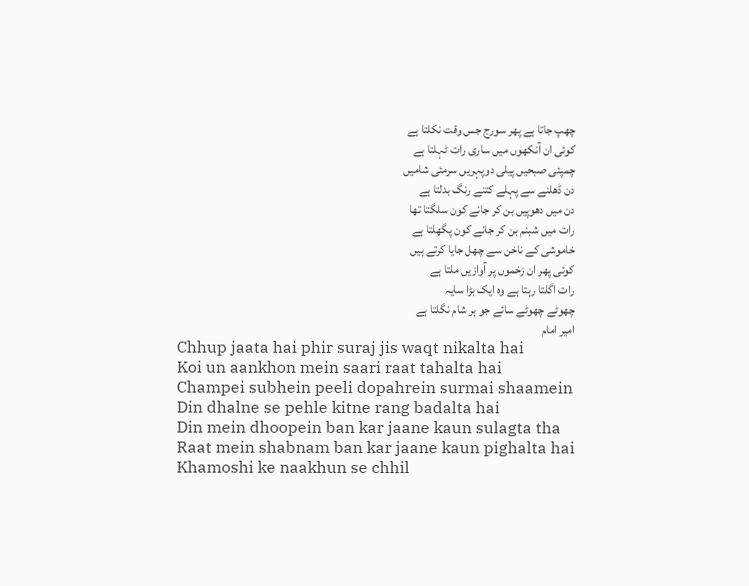چھپ جاتا ہے پھر سورج جس وقت نکلتا ہے
کوئی ان آنکھوں میں ساری رات ٹہلتا ہے
چمپئی صبحیں پیلی دوپہریں سرمئی شامیں
دن ڈھلنے سے پہلے کتنے رنگ بدلتا ہے
دن میں دھوپیں بن کر جانے کون سلگتا تھا
رات میں شبنم بن کر جانے کون پگھلتا ہے
خاموشی کے ناخن سے چھل جایا کرتے ہیں
کوئی پھر ان زخموں پر آوازیں ملتا ہے
رات اگلتا رہتا ہے وہ ایک بڑا سایہ
چھوٹے چھوٹے سائے جو ہر شام نگلتا ہے
امیر امام
Chhup jaata hai phir suraj jis waqt nikalta hai
Koi un aankhon mein saari raat tahalta hai
Champei subhein peeli dopahrein surmai shaamein
Din dhalne se pehle kitne rang badalta hai
Din mein dhoopein ban kar jaane kaun sulagta tha
Raat mein shabnam ban kar jaane kaun pighalta hai
Khamoshi ke naakhun se chhil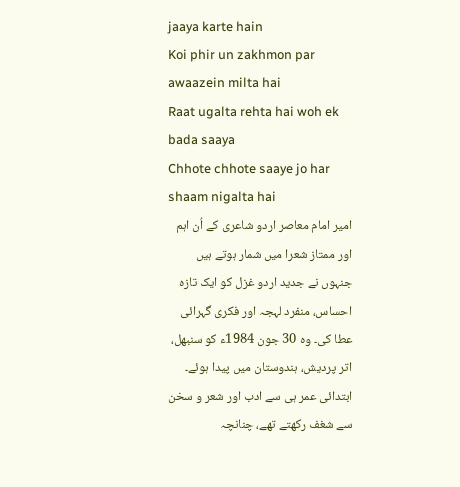jaaya karte hain
Koi phir un zakhmon par awaazein milta hai
Raat ugalta rehta hai woh ek bada saaya
Chhote chhote saaye jo har shaam nigalta hai
امیر امام معاصر اردو شاعری کے اُن اہم اور ممتاز شعرا میں شمار ہوتے ہیں جنہوں نے جدید اردو غزل کو ایک تازہ احساس، منفرد لہجہ اور فکری گہرائی عطا کی۔ وہ 30 جون 1984ء کو سنبھل، اتر پردیش، ہندوستان میں پیدا ہوئے۔ ابتدائی عمر ہی سے ادب اور شعر و سخن سے شغف رکھتے تھے، چنانچہ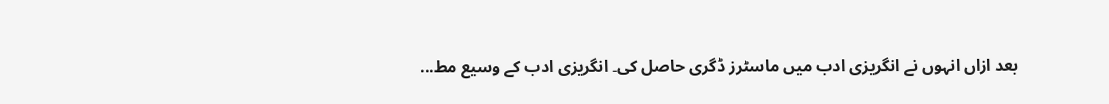بعد ازاں انہوں نے انگریزی ادب میں ماسٹرز ڈگری حاصل کی۔ انگریزی ادب کے وسیع مط...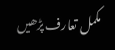مکمل تعارف پڑھیں